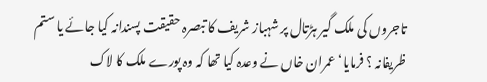تاجروں کی ملک گیر ہڑتال پر شہباز شریف کا تبصرہ حقیقت پسندانہ کیا جائے یا ستم ظریفانہ ؟ فرمایا‘ عمران خاں نے وعدہ کیا تھا کہ وہ پورے ملک کا لاک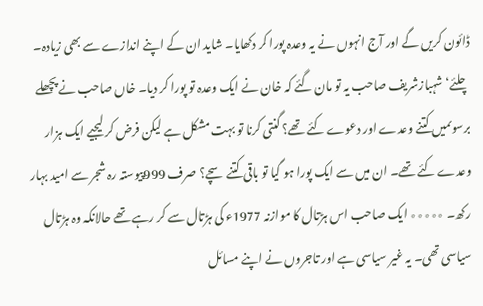ڈائون کریں گے اور آج انہوں نے یہ وعدہ پورا کر دکھایا۔ شاید ان کے اپنے اندازے سے بھی زیادہ۔ چلئے‘ شہبازشریف صاحب یہ تو مان گئے کہ خان نے ایک وعدہ تو پورا کر دیا۔ خاں صاحب نے پچھلے برسوںمیں کتنے وعدے اور دعوے کئے تھے؟ گنتی کرنا تو بہت مشکل ہے لیکن فرض کر لیجیے ایک ہزار وعدے کئے تھے۔ ان میں سے ایک پورا ہو گیا تو باقی کتنے سچے؟ صرف 999پیوستہ رہ شجر سے امید بہار رکھ۔ ٭٭٭٭٭ ایک صاحب اس ہڑتال کا موازنہ 1977ء کی ہڑتال سے کر رہے تھے حالانکہ وہ ہڑتال سیاسی تھی۔ یہ غیر سیاسی ہے اور تاجروں نے اپنے مسائل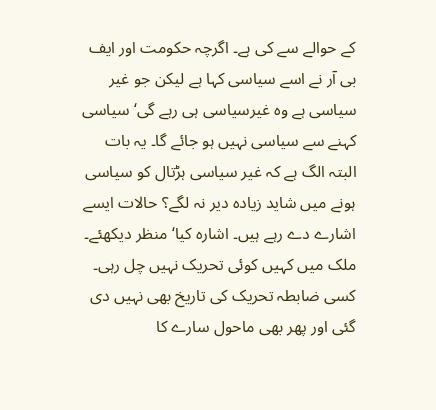کے حوالے سے کی ہے۔ اگرچہ حکومت اور ایف بی آر نے اسے سیاسی کہا ہے لیکن جو غیر سیاسی ہے وہ غیرسیاسی ہی رہے گی‘ سیاسی کہنے سے سیاسی نہیں ہو جائے گا۔ یہ بات البتہ الگ ہے کہ غیر سیاسی ہڑتال کو سیاسی ہونے میں شاید زیادہ دیر نہ لگے؟ حالات ایسے اشارے دے رہے ہیں۔ اشارہ کیا‘ منظر دیکھئے۔ ملک میں کہیں کوئی تحریک نہیں چل رہی۔ کسی ضابطہ تحریک کی تاریخ بھی نہیں دی گئی اور پھر بھی ماحول سارے کا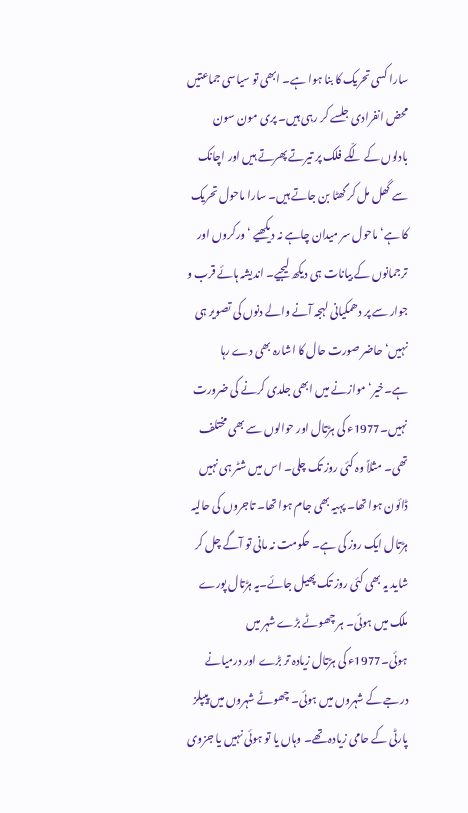سارا کسی تحریک کا بنا ہوا ہے۔ ابھی تو سیاسی جماعتیں محض انفرادی جلسے کر رہی ہیں۔ پری مون سون بادلوں کے لکّے فلک پر تیرتے پھرتے ہیں اور اچانک سے گھل مل کر گھٹا بن جاتے ہیں۔ سارا ماحول تحریک کا ہے‘ ماحول سر میدان چاہے نہ دیکھیے ‘ ورکروں اور ترجمانوں کے بیانات ہی دیکھ لیجیے۔ اندیشہ ہائے قرب و جوار سے پر دھمکیانی لہجہ آنے والے دنوں کی تصویر ہی نہیں‘ حاضر صورت حال کا اشارہ بھی دے رہا ہے۔خیر‘ موازنے میں ابھی جلدی کرنے کی ضرورت نہیں۔1977ء کی ہڑتال اور حوالوں سے بھی مختلف تھی۔ مثلاً وہ کئی روز تک چلی۔ اس میں شٹر ہی نہیں ڈائون ہوا تھا۔ پہیہ بھی جام ہوا تھا۔ تاجروں کی حالیہ ہڑتال ایک روز کی ہے۔ حکومت نہ مانی تو آگے چل کر شاید یہ بھی کئی روز تک پھیل جائے۔یہ ہڑتال پورے ملک میں ہوئی۔ ہر چھوٹے بڑے شہر میں ہوئی۔1977ء کی ہڑتال زیادہ تر بڑے اور درمیانے درجے کے شہروں میں ہوئی۔ چھوٹے شہروں میں پیپلز پارٹی کے حامی زیادہ تھے۔ وہاں یا تو ہوئی نہیں یا جزوی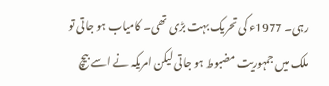رہی۔ 1977ء کی تحریک بہت بڑی تھی۔ کامیاب ہو جاتی تو ملک میں جمہوریت مضبوط ہو جاتی لیکن امریکہ نے اسے بیچ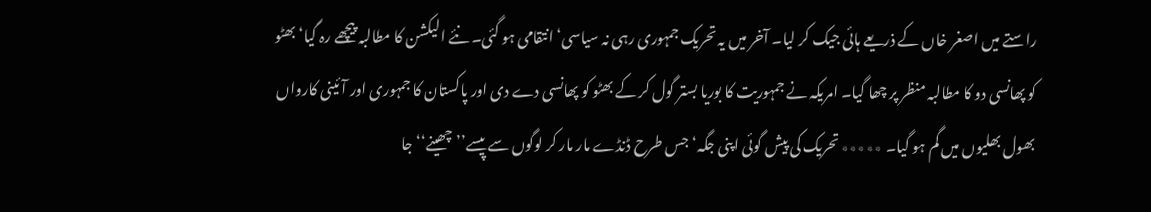راستے میں اصغر خاں کے ذریعے ہائی جیک کر لیا۔ آخر میں یہ تحریک جمہوری رہی نہ سیاسی‘ انتقامی ہو گئی۔ نئے الیکشن کا مطالبہ پیچھے رہ گیا‘بھٹو کو پھانسی دو کا مطالبہ منظر پر چھا گیا۔ امریکہ نے جمہوریت کا بوریا بستر گول کر کے بھٹو کو پھانسی دے دی اور پاکستان کا جمہوری اور آئینی کارواں بھول بھلیوں میں گم ہو گیا۔ ٭٭٭٭٭ تحریک کی پیش گوئی اپنی جگہ‘ جس طرح ڈنڈے مار مار کر لوگوں سے پیسے’’چھینے‘‘ جا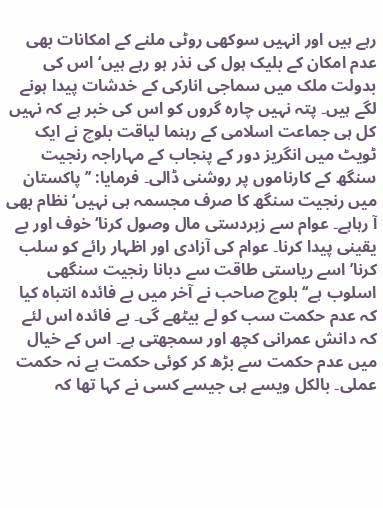رہے ہیں اور انہیں سوکھی روٹی ملنے کے امکانات بھی عدم امکان کے بلیک ہول کی نذر ہو رہے ہیں‘ اس کی بدولت ملک میں سماجی انارکی کے خدشات پیدا ہونے لگے ہیں۔ پتہ نہیں چارہ گروں کو اس کی خبر ہے کہ نہیں کل ہی جماعت اسلامی کے رہنما لیاقت بلوچ نے ایک ٹویٹ میں انگریز دور کے پنجاب کے مہاراجہ رنجیت سنگھ کے کارناموں پر روشنی ڈالی۔ فرمایا: ’’پاکستان میں رنجیت سنگھ کا صرف مجسمہ ہی نہیں‘ نظام بھی آ رہاہے۔ عوام سے زبردستی مال وصول کرنا‘ خوف اور بے یقینی پیدا کرنا۔ عوام کی آزادی اور اظہار رائے کو سلب کرنا’اسے ریاستی طاقت سے دبانا رنجیت سنگھی اسلوب ہے‘‘ بلوچ صاحب نے آخر میں بے فائدہ انتباہ کیا کہ عدم حکمت سب کو لے بیٹھے گی۔ بے فائدہ اس لئے کہ دانش عمرانی کچھ اور سمجھتی ہے۔ اس کے خیال میں عدم حکمت سے بڑھ کر کوئی حکمت ہے نہ حکمت عملی۔ بالکل ویسے ہی جیسے کسی نے کہا تھا کہ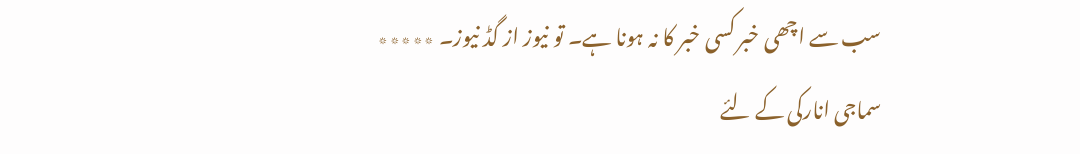سب سے اچھی خبر کسی خبر کا نہ ہونا ہے۔ تو نیوز از گڈ نیوز۔ ٭٭٭٭٭ سماجی انارکی کے لئے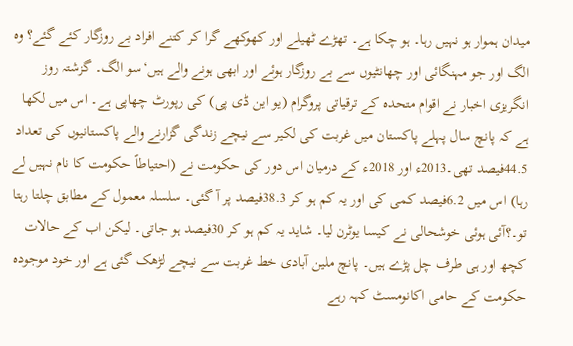میدان ہموار ہو نہیں رہا۔ ہو چکا ہے۔ تھڑے ٹھیلے اور کھوکھے گرا کر کتنے افراد بے روزگار کئے گئے؟ وہ الگ اور جو مہنگائی اور چھانٹیوں سے بے روزگار ہوئے اور ابھی ہونے والے ہیں‘سو الگ۔ گزشتہ روز انگریزی اخبار نے اقوام متحدہ کے ترقیاتی پروگرام (یو این ڈی پی) کی رپورٹ چھاپی ہے۔ اس میں لکھا ہے کہ پانچ سال پہلے پاکستان میں غربت کی لکیر سے نیچے زندگی گزارنے والے پاکستانیوں کی تعداد 44.5فیصد تھی۔2013ء اور 2018ء کے درمیان اس دور کی حکومت نے (احتیاطاً حکومت کا نام نہیں لے رہا) اس میں 6.2فیصد کمی کی اور یہ کم ہو کر 38.3فیصد پر آ گئی۔ سلسلہ معمول کے مطابق چلتا رہتا تو۔؟آئی ہوئی خوشحالی نے کیسا یوٹرن لیا۔ شاید یہ کم ہو کر 30فیصد ہو جاتی۔ لیکن اب کے حالات کچھ اور ہی طرف چل پڑے ہیں۔ پانچ ملین آبادی خط غربت سے نیچے لڑھک گئی ہے اور خود موجودہ حکومت کے حامی اکانومسٹ کہہ رہے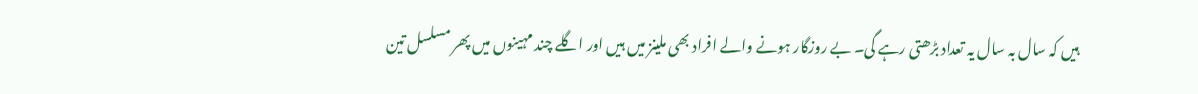ہیں کہ سال بہ سال یہ تعداد بڑھتی رہے گی۔ بے روزگار ہونے والے افراد بھی ملینز میں ہیں اور اگلے چند مہینوں میں پھر مسلسل تین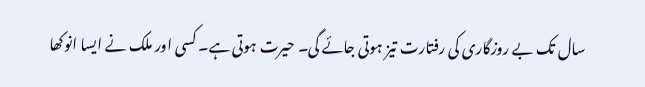سال تک بے روزگاری کی رفتارت تیز ہوتی جائے گی۔ حیرت ہوتی ہے۔ کسی اور ملک نے ایسا انوکھا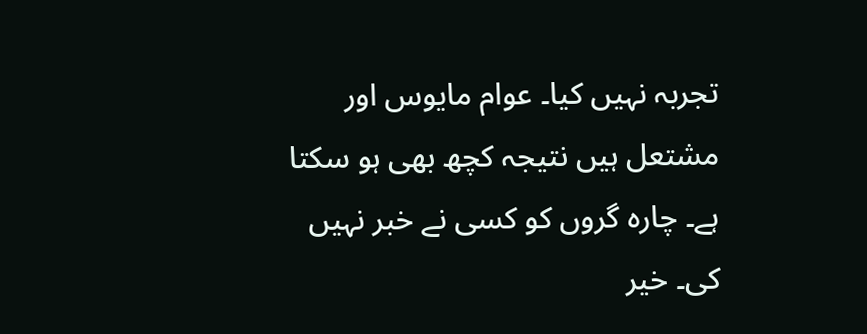تجربہ نہیں کیا۔ عوام مایوس اور مشتعل ہیں نتیجہ کچھ بھی ہو سکتا ہے۔ چارہ گروں کو کسی نے خبر نہیں کی۔ خیر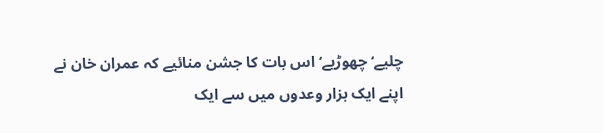چلیے‘ چھوڑیے‘ اس بات کا جشن منائیے کہ عمران خان نے اپنے ایک ہزار وعدوں میں سے ایک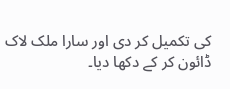کی تکمیل کر دی اور سارا ملک لاک ڈائون کر کے دکھا دیا۔